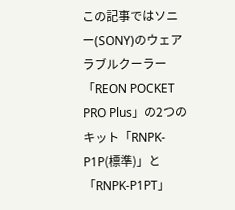この記事ではソニー(SONY)のウェアラブルクーラー「REON POCKET PRO Plus」の2つのキット「RNPK-P1P(標準)」と「RNPK-P1PT」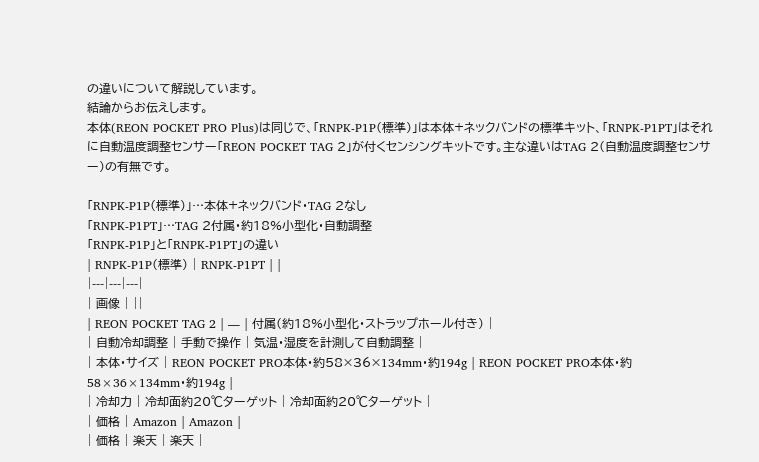の違いについて解説しています。
結論からお伝えします。
本体(REON POCKET PRO Plus)は同じで、「RNPK-P1P(標準)」は本体+ネックバンドの標準キット、「RNPK-P1PT」はそれに自動温度調整センサー「REON POCKET TAG 2」が付くセンシングキットです。主な違いはTAG 2(自動温度調整センサー)の有無です。

「RNPK-P1P(標準)」…本体+ネックバンド・TAG 2なし
「RNPK-P1PT」…TAG 2付属・約18%小型化・自動調整
「RNPK-P1P」と「RNPK-P1PT」の違い
| RNPK-P1P(標準) | RNPK-P1PT | |
|---|---|---|
| 画像 | ||
| REON POCKET TAG 2 | ― | 付属(約18%小型化・ストラップホール付き) |
| 自動冷却調整 | 手動で操作 | 気温・湿度を計測して自動調整 |
| 本体・サイズ | REON POCKET PRO本体・約58×36×134mm・約194g | REON POCKET PRO本体・約58×36×134mm・約194g |
| 冷却力 | 冷却面約20℃ターゲット | 冷却面約20℃ターゲット |
| 価格 | Amazon | Amazon |
| 価格 | 楽天 | 楽天 |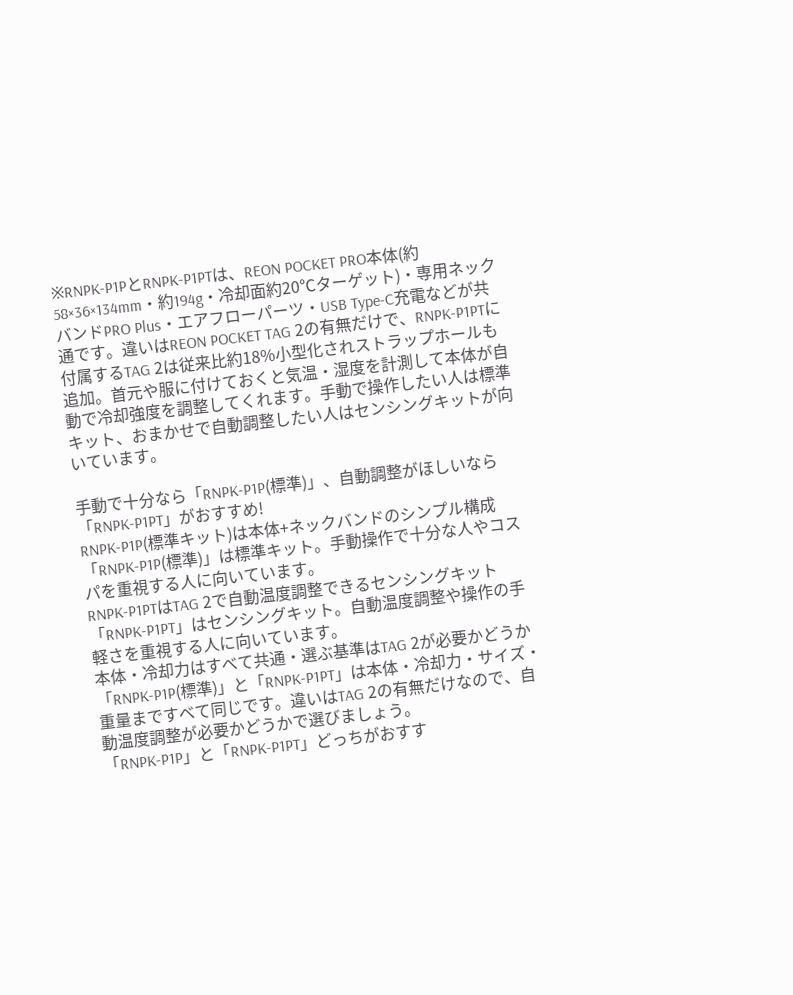※RNPK-P1PとRNPK-P1PTは、REON POCKET PRO本体(約58×36×134mm・約194g・冷却面約20℃ターゲット)・専用ネックバンドPRO Plus・エアフローパーツ・USB Type-C充電などが共通です。違いはREON POCKET TAG 2の有無だけで、RNPK-P1PTに付属するTAG 2は従来比約18%小型化されストラップホールも追加。首元や服に付けておくと気温・湿度を計測して本体が自動で冷却強度を調整してくれます。手動で操作したい人は標準キット、おまかせで自動調整したい人はセンシングキットが向いています。

手動で十分なら「RNPK-P1P(標準)」、自動調整がほしいなら「RNPK-P1PT」がおすすめ!
RNPK-P1P(標準キット)は本体+ネックバンドのシンプル構成
「RNPK-P1P(標準)」は標準キット。手動操作で十分な人やコスパを重視する人に向いています。
RNPK-P1PTはTAG 2で自動温度調整できるセンシングキット
「RNPK-P1PT」はセンシングキット。自動温度調整や操作の手軽さを重視する人に向いています。
本体・冷却力はすべて共通・選ぶ基準はTAG 2が必要かどうか
「RNPK-P1P(標準)」と「RNPK-P1PT」は本体・冷却力・サイズ・重量まですべて同じです。違いはTAG 2の有無だけなので、自動温度調整が必要かどうかで選びましょう。
「RNPK-P1P」と「RNPK-P1PT」どっちがおすす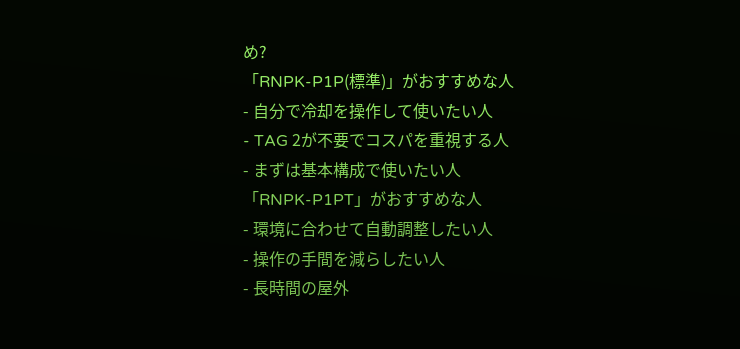め?
「RNPK-P1P(標準)」がおすすめな人
- 自分で冷却を操作して使いたい人
- TAG 2が不要でコスパを重視する人
- まずは基本構成で使いたい人
「RNPK-P1PT」がおすすめな人
- 環境に合わせて自動調整したい人
- 操作の手間を減らしたい人
- 長時間の屋外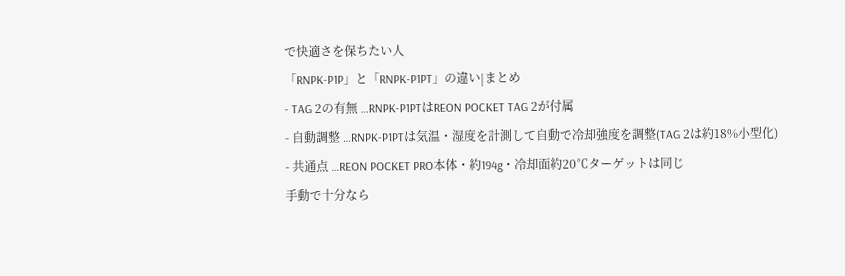で快適さを保ちたい人
「RNPK-P1P」と「RNPK-P1PT」の違い|まとめ
- TAG 2の有無 …RNPK-P1PTはREON POCKET TAG 2が付属
- 自動調整 …RNPK-P1PTは気温・湿度を計測して自動で冷却強度を調整(TAG 2は約18%小型化)
- 共通点 …REON POCKET PRO本体・約194g・冷却面約20℃ターゲットは同じ
手動で十分なら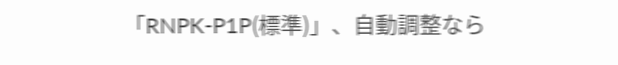「RNPK-P1P(標準)」、自動調整なら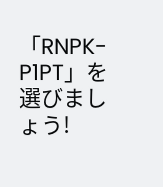「RNPK-P1PT」を選びましょう!